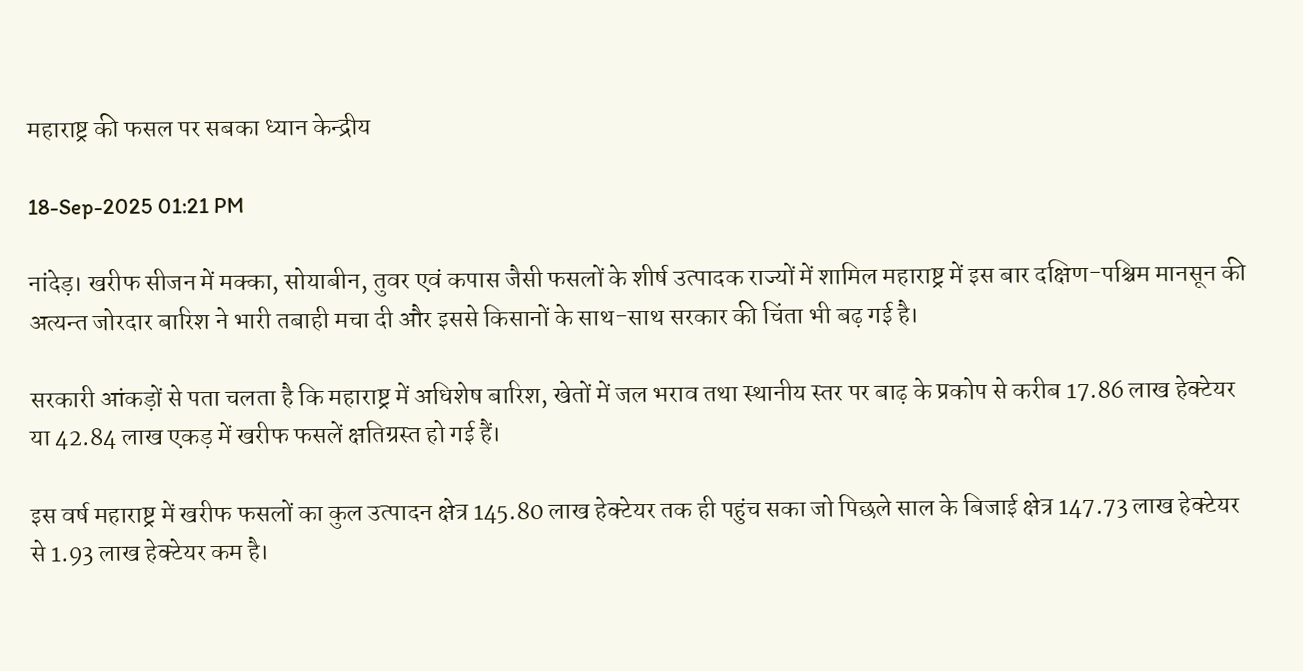महाराष्ट्र की फसल पर सबका ध्यान केन्द्रीय

18-Sep-2025 01:21 PM

नांदेड़। खरीफ सीजन में मक्का, सोयाबीन, तुवर एवं कपास जैसी फसलों के शीर्ष उत्पादक राज्यों में शामिल महाराष्ट्र में इस बार दक्षिण-पश्चिम मानसून की अत्यन्त जोरदार बारिश ने भारी तबाही मचा दी और इससे किसानों के साथ-साथ सरकार की चिंता भी बढ़ गई है।

सरकारी आंकड़ों से पता चलता है कि महाराष्ट्र में अधिशेष बारिश, खेतों में जल भराव तथा स्थानीय स्तर पर बाढ़ के प्रकोप से करीब 17.86 लाख हेक्टेयर या 42.84 लाख एकड़ में खरीफ फसलें क्षतिग्रस्त हो गई हैं।

इस वर्ष महाराष्ट्र में खरीफ फसलों का कुल उत्पादन क्षेत्र 145.80 लाख हेक्टेयर तक ही पहुंच सका जो पिछले साल के बिजाई क्षेत्र 147.73 लाख हेक्टेयर से 1.93 लाख हेक्टेयर कम है।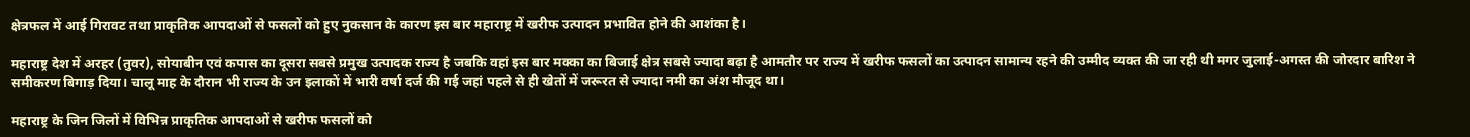क्षेत्रफल में आई गिरावट तथा प्राकृतिक आपदाओं से फसलों को हुए नुकसान के कारण इस बार महाराष्ट्र में खरीफ उत्पादन प्रभावित होने की आशंका है।

महाराष्ट्र देश में अरहर (तुवर), सोयाबीन एवं कपास का दूसरा सबसे प्रमुख उत्पादक राज्य है जबकि वहां इस बार मक्का का बिजाई क्षेत्र सबसे ज्यादा बढ़ा है आमतौर पर राज्य में खरीफ फसलों का उत्पादन सामान्य रहने की उम्मीद व्यक्त की जा रही थी मगर जुलाई-अगस्त की जोरदार बारिश ने समीकरण बिगाड़ दिया। चालू माह के दौरान भी राज्य के उन इलाकों में भारी वर्षा दर्ज की गई जहां पहले से ही खेतों में जरूरत से ज्यादा नमी का अंश मौजूद था।

महाराष्ट्र के जिन जिलों में विभिन्न प्राकृतिक आपदाओं से खरीफ फसलों को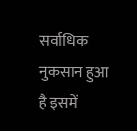सर्वाधिक नुकसान हुआ है इसमें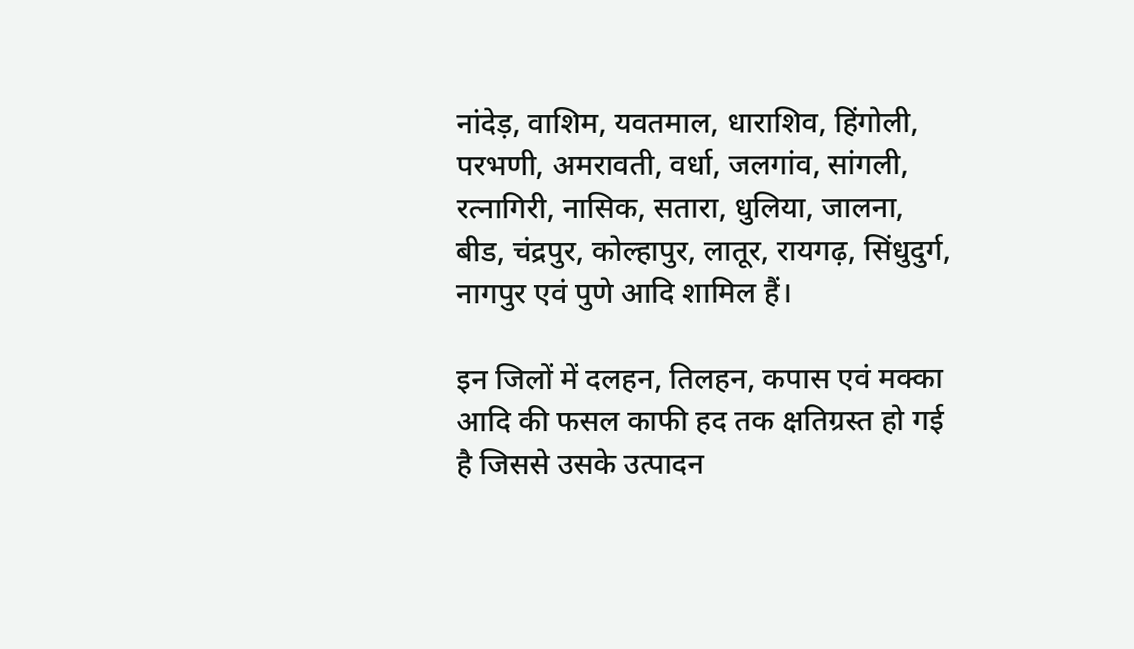नांदेड़, वाशिम, यवतमाल, धाराशिव, हिंगोली, परभणी, अमरावती, वर्धा, जलगांव, सांगली, रत्नागिरी, नासिक, सतारा, धुलिया, जालना, बीड, चंद्रपुर, कोल्हापुर, लातूर, रायगढ़, सिंधुदुर्ग, नागपुर एवं पुणे आदि शामिल हैं।

इन जिलों में दलहन, तिलहन, कपास एवं मक्का आदि की फसल काफी हद तक क्षतिग्रस्त हो गई है जिससे उसके उत्पादन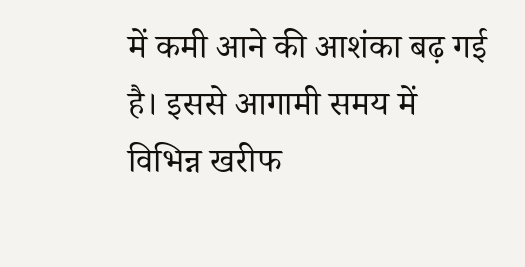में कमी आने की आशंका बढ़ गई है। इससे आगामी समय में विभिन्न खरीफ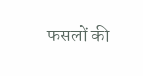फसलों की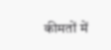कीमतों में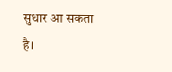सुधार आ सकता है।